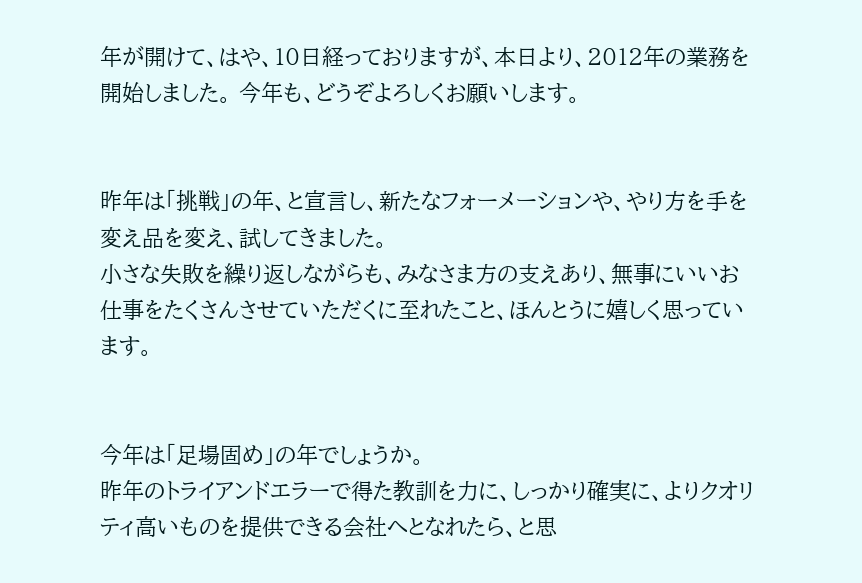年が開けて、はや、10日経っておりますが、本日より、2012年の業務を開始しました。 今年も、どうぞよろしくお願いします。


昨年は「挑戦」の年、と宣言し、新たなフォーメーションや、やり方を手を変え品を変え、試してきました。
小さな失敗を繰り返しながらも、みなさま方の支えあり、無事にいいお仕事をたくさんさせていただくに至れたこと、ほんとうに嬉しく思っています。


今年は「足場固め」の年でしょうか。
昨年のトライアンドエラーで得た教訓を力に、しっかり確実に、よりクオリティ高いものを提供できる会社へとなれたら、と思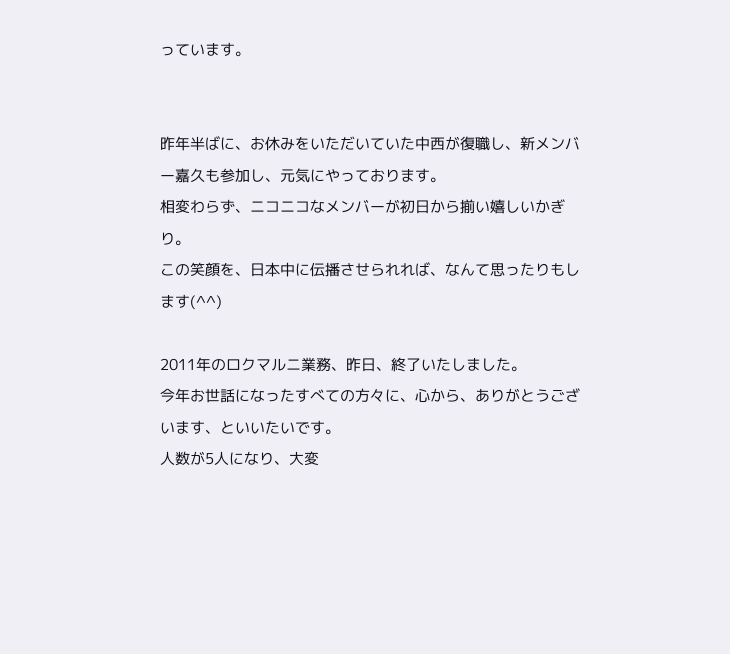っています。


昨年半ばに、お休みをいただいていた中西が復職し、新メンバー嘉久も参加し、元気にやっております。
相変わらず、ニコニコなメンバーが初日から揃い嬉しいかぎり。
この笑顔を、日本中に伝播させられれば、なんて思ったりもします(^^)

2011年のロクマルニ業務、昨日、終了いたしました。
今年お世話になったすべての方々に、心から、ありがとうございます、といいたいです。
人数が5人になり、大変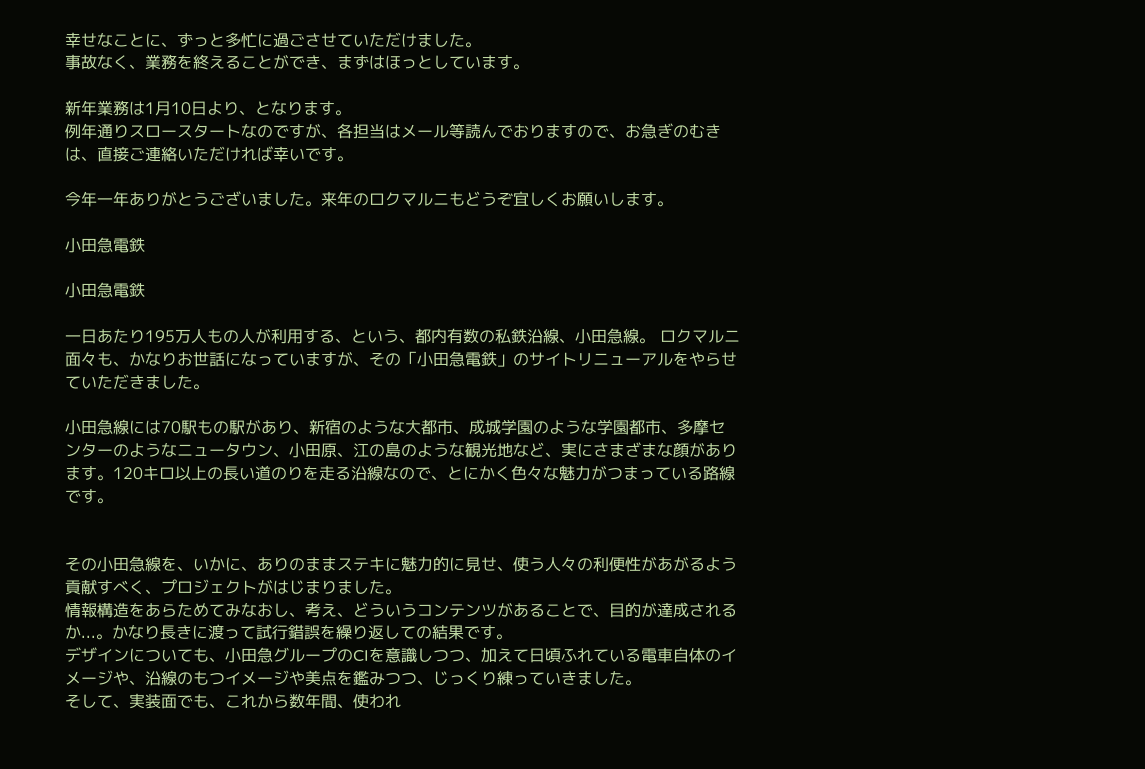幸せなことに、ずっと多忙に過ごさせていただけました。
事故なく、業務を終えることができ、まずはほっとしています。

新年業務は1月10日より、となります。
例年通りスロースタートなのですが、各担当はメール等読んでおりますので、お急ぎのむきは、直接ご連絡いただければ幸いです。

今年一年ありがとうございました。来年のロクマルニもどうぞ宜しくお願いします。

小田急電鉄

小田急電鉄

一日あたり195万人もの人が利用する、という、都内有数の私鉄沿線、小田急線。 ロクマルニ面々も、かなりお世話になっていますが、その「小田急電鉄」のサイトリニューアルをやらせていただきました。

小田急線には70駅もの駅があり、新宿のような大都市、成城学園のような学園都市、多摩センターのようなニュータウン、小田原、江の島のような観光地など、実にさまざまな顔があります。120キロ以上の長い道のりを走る沿線なので、とにかく色々な魅力がつまっている路線です。


その小田急線を、いかに、ありのままステキに魅力的に見せ、使う人々の利便性があがるよう貢献すべく、プロジェクトがはじまりました。
情報構造をあらためてみなおし、考え、どういうコンテンツがあることで、目的が達成されるか...。かなり長きに渡って試行錯誤を繰り返しての結果です。
デザインについても、小田急グループのCIを意識しつつ、加えて日頃ふれている電車自体のイメージや、沿線のもつイメージや美点を鑑みつつ、じっくり練っていきました。
そして、実装面でも、これから数年間、使われ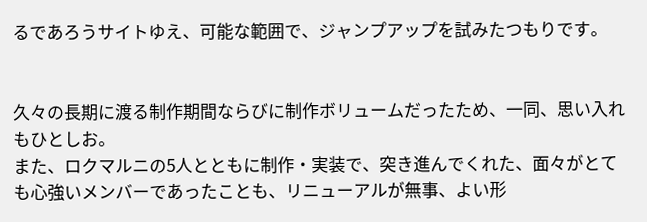るであろうサイトゆえ、可能な範囲で、ジャンプアップを試みたつもりです。


久々の長期に渡る制作期間ならびに制作ボリュームだったため、一同、思い入れもひとしお。
また、ロクマルニの5人とともに制作・実装で、突き進んでくれた、面々がとても心強いメンバーであったことも、リニューアルが無事、よい形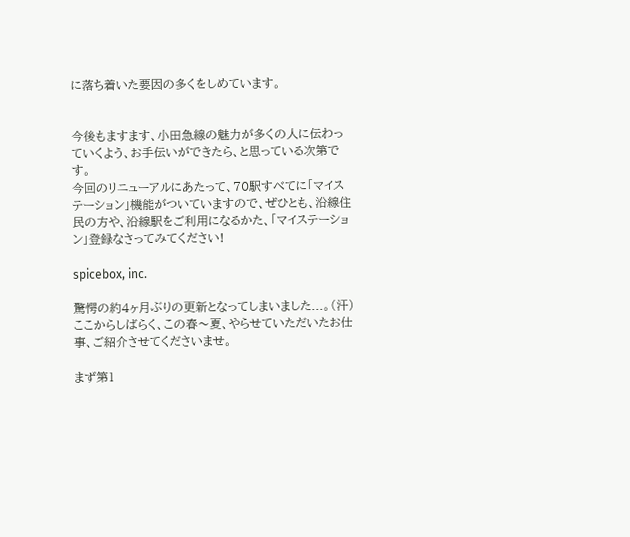に落ち着いた要因の多くをしめています。


今後もますます、小田急線の魅力が多くの人に伝わっていくよう、お手伝いができたら、と思っている次第です。
今回のリニューアルにあたって、70駅すべてに「マイステーション」機能がついていますので、ぜひとも、沿線住民の方や、沿線駅をご利用になるかた、「マイステーション」登録なさってみてください!

spicebox, inc.

驚愕の約4ヶ月ぶりの更新となってしまいました...。(汗)
ここからしばらく、この春〜夏、やらせていただいたお仕事、ご紹介させてくださいませ。

まず第1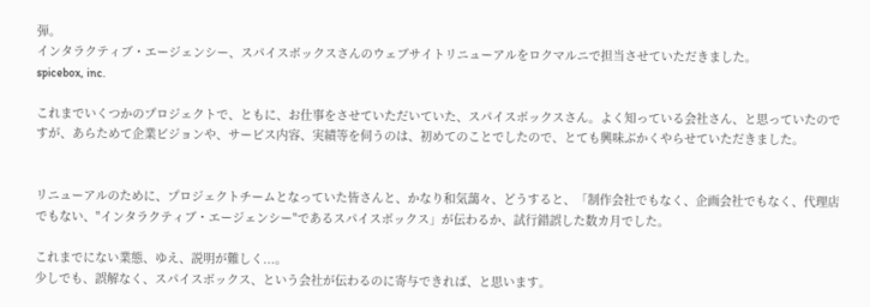弾。
インタラクティブ・エージェンシー、スパイスボックスさんのウェブサイトリニューアルをロクマルニで担当させていただきました。
spicebox, inc.

これまでいくつかのプロジェクトで、ともに、お仕事をさせていただいていた、スパイスボックスさん。よく知っている会社さん、と思っていたのですが、あらためて企業ビジョンや、サービス内容、実績等を伺うのは、初めてのことでしたので、とても興味ぶかくやらせていただきました。


リニューアルのために、プロジェクトチームとなっていた皆さんと、かなり和気藹々、どうすると、「制作会社でもなく、企画会社でもなく、代理店でもない、"インタラクティブ・エージェンシー"であるスパイスボックス」が伝わるか、試行錯誤した数カ月でした。

これまでにない業態、ゆえ、説明が難しく...。
少しでも、誤解なく、スパイスボックス、という会社が伝わるのに寄与できれば、と思います。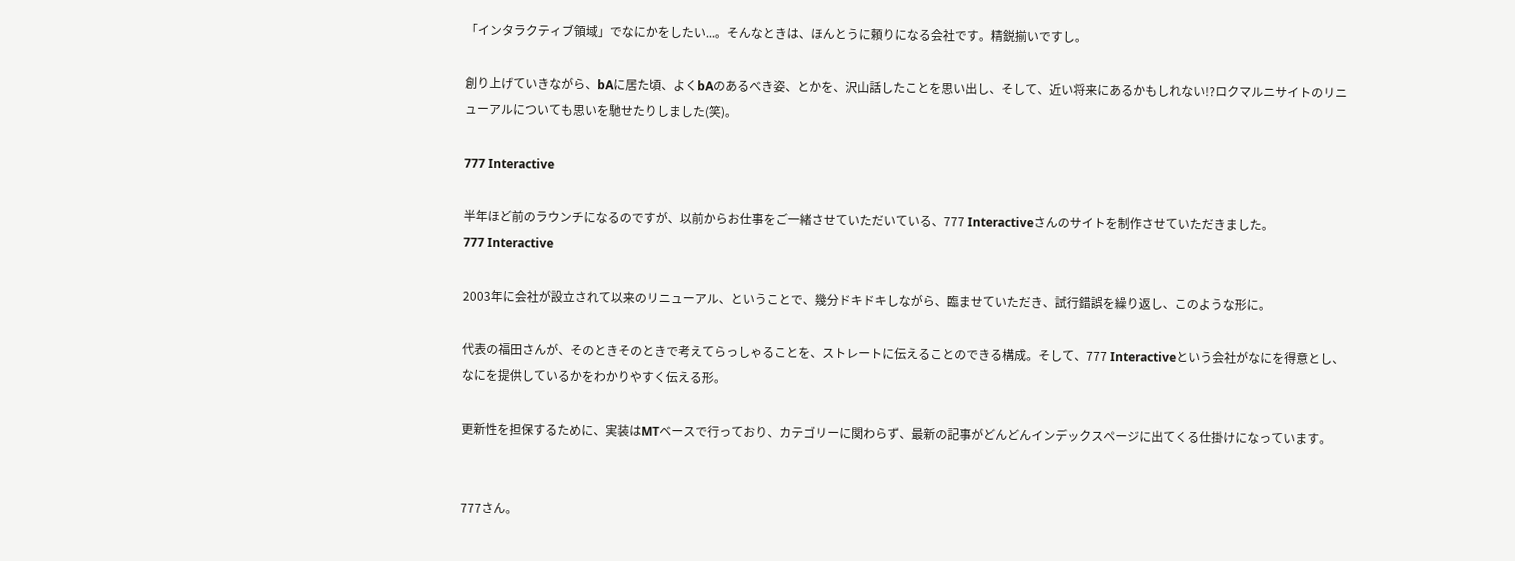「インタラクティブ領域」でなにかをしたい...。そんなときは、ほんとうに頼りになる会社です。精鋭揃いですし。

創り上げていきながら、bAに居た頃、よくbAのあるべき姿、とかを、沢山話したことを思い出し、そして、近い将来にあるかもしれない!?ロクマルニサイトのリニューアルについても思いを馳せたりしました(笑)。

777 Interactive

半年ほど前のラウンチになるのですが、以前からお仕事をご一緒させていただいている、777 Interactiveさんのサイトを制作させていただきました。
777 Interactive

2003年に会社が設立されて以来のリニューアル、ということで、幾分ドキドキしながら、臨ませていただき、試行錯誤を繰り返し、このような形に。

代表の福田さんが、そのときそのときで考えてらっしゃることを、ストレートに伝えることのできる構成。そして、777 Interactiveという会社がなにを得意とし、なにを提供しているかをわかりやすく伝える形。

更新性を担保するために、実装はMTベースで行っており、カテゴリーに関わらず、最新の記事がどんどんインデックスページに出てくる仕掛けになっています。


777さん。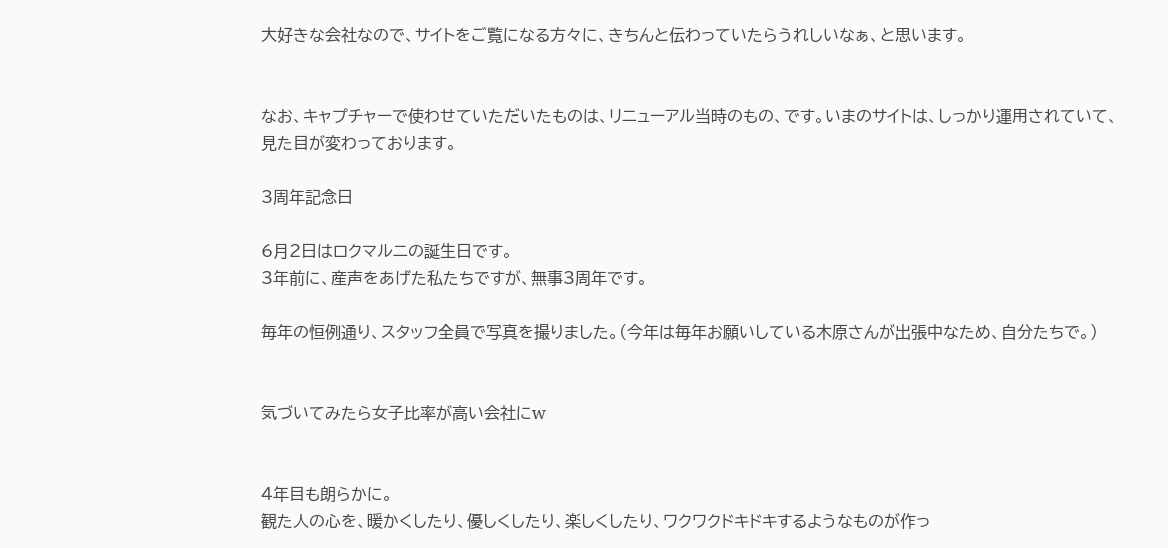大好きな会社なので、サイトをご覧になる方々に、きちんと伝わっていたらうれしいなぁ、と思います。


なお、キャプチャーで使わせていただいたものは、リニューアル当時のもの、です。いまのサイトは、しっかり運用されていて、見た目が変わっております。

3周年記念日

6月2日はロクマルニの誕生日です。
3年前に、産声をあげた私たちですが、無事3周年です。

毎年の恒例通り、スタッフ全員で写真を撮りました。(今年は毎年お願いしている木原さんが出張中なため、自分たちで。)


気づいてみたら女子比率が高い会社にw


4年目も朗らかに。
観た人の心を、暖かくしたり、優しくしたり、楽しくしたり、ワクワクドキドキするようなものが作っ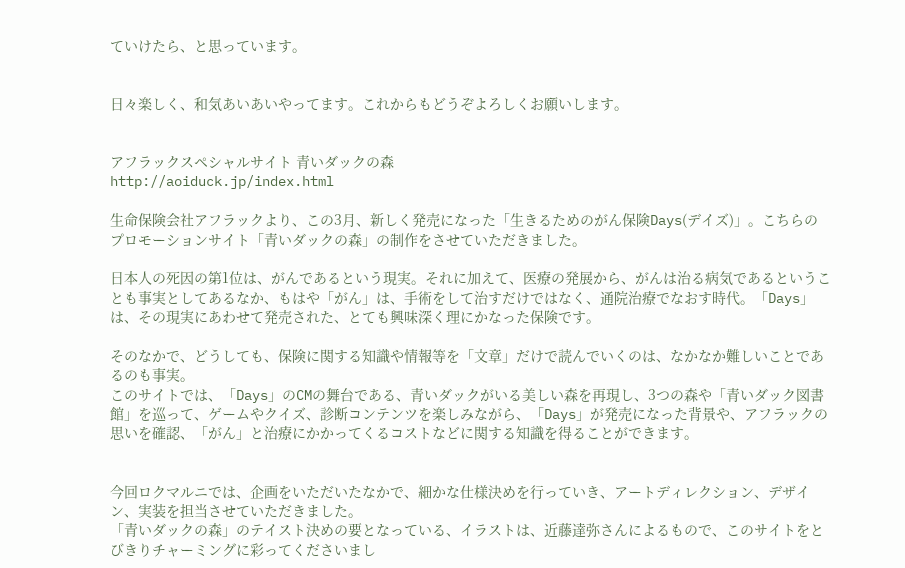ていけたら、と思っています。


日々楽しく、和気あいあいやってます。これからもどうぞよろしくお願いします。


アフラックスペシャルサイト 青いダックの森
http://aoiduck.jp/index.html

生命保険会社アフラックより、この3月、新しく発売になった「生きるためのがん保険Days(デイズ)」。こちらのプロモーションサイト「青いダックの森」の制作をさせていただきました。

日本人の死因の第1位は、がんであるという現実。それに加えて、医療の発展から、がんは治る病気であるということも事実としてあるなか、もはや「がん」は、手術をして治すだけではなく、通院治療でなおす時代。「Days」は、その現実にあわせて発売された、とても興味深く理にかなった保険です。

そのなかで、どうしても、保険に関する知識や情報等を「文章」だけで読んでいくのは、なかなか難しいことであるのも事実。
このサイトでは、「Days」のCMの舞台である、青いダックがいる美しい森を再現し、3つの森や「青いダック図書館」を巡って、ゲームやクイズ、診断コンテンツを楽しみながら、「Days」が発売になった背景や、アフラックの思いを確認、「がん」と治療にかかってくるコストなどに関する知識を得ることができます。


今回ロクマルニでは、企画をいただいたなかで、細かな仕様決めを行っていき、アートディレクション、デザイン、実装を担当させていただきました。
「青いダックの森」のテイスト決めの要となっている、イラストは、近藤達弥さんによるもので、このサイトをとびきりチャーミングに彩ってくださいまし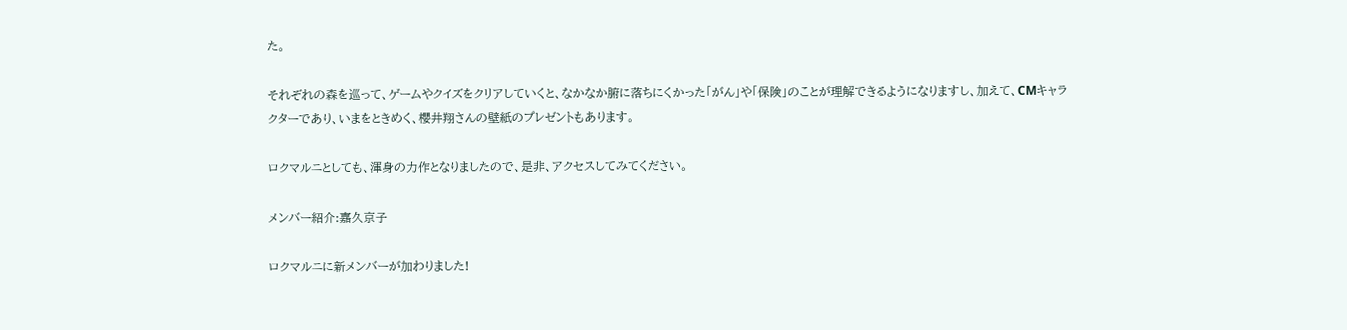た。

それぞれの森を巡って、ゲームやクイズをクリアしていくと、なかなか腑に落ちにくかった「がん」や「保険」のことが理解できるようになりますし、加えて、CMキャラクターであり、いまをときめく、櫻井翔さんの壁紙のプレゼントもあります。

ロクマルニとしても、渾身の力作となりましたので、是非、アクセスしてみてください。

メンバー紹介:嘉久京子

ロクマルニに新メンバーが加わりました!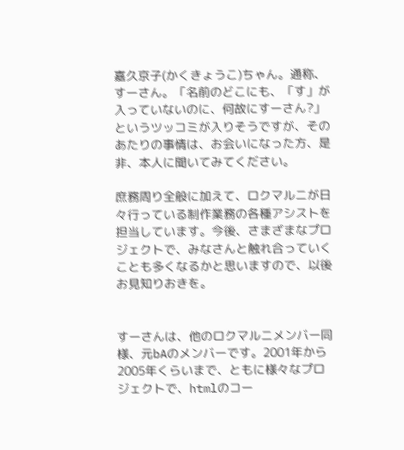嘉久京子(かくきょうこ)ちゃん。通称、すーさん。「名前のどこにも、「す」が入っていないのに、何故にすーさん?」というツッコミが入りそうですが、そのあたりの事情は、お会いになった方、是非、本人に聞いてみてください。

庶務周り全般に加えて、ロクマルニが日々行っている制作業務の各種アシストを担当しています。今後、さまざまなプロジェクトで、みなさんと触れ合っていくことも多くなるかと思いますので、以後お見知りおきを。


すーさんは、他のロクマルニメンバー同様、元bAのメンバーです。2001年から2005年くらいまで、ともに様々なプロジェクトで、htmlのコー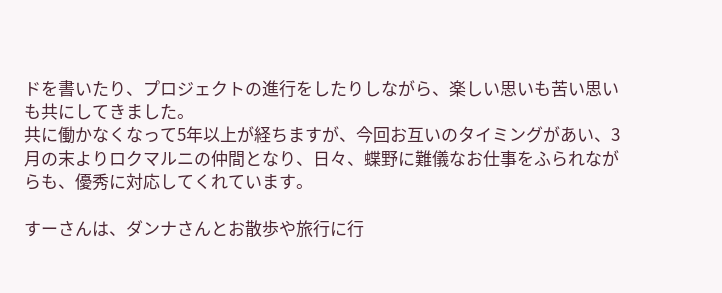ドを書いたり、プロジェクトの進行をしたりしながら、楽しい思いも苦い思いも共にしてきました。
共に働かなくなって5年以上が経ちますが、今回お互いのタイミングがあい、3月の末よりロクマルニの仲間となり、日々、蝶野に難儀なお仕事をふられながらも、優秀に対応してくれています。

すーさんは、ダンナさんとお散歩や旅行に行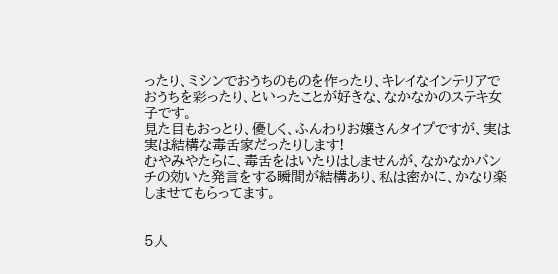ったり、ミシンでおうちのものを作ったり、キレイなインテリアでおうちを彩ったり、といったことが好きな、なかなかのステキ女子です。
見た目もおっとり、優しく、ふんわりお嬢さんタイプですが、実は実は結構な毒舌家だったりします!
むやみやたらに、毒舌をはいたりはしませんが、なかなかパンチの効いた発言をする瞬間が結構あり、私は密かに、かなり楽しませてもらってます。


5人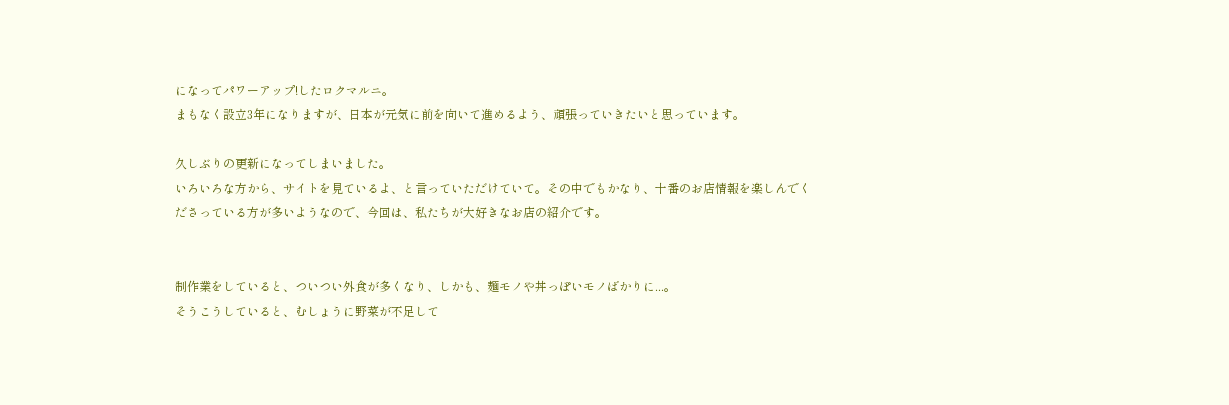になってパワーアップ!したロクマルニ。
まもなく設立3年になりますが、日本が元気に前を向いて進めるよう、頑張っていきたいと思っています。

久しぶりの更新になってしまいました。
いろいろな方から、サイトを見ているよ、と言っていただけていて。その中でもかなり、十番のお店情報を楽しんでくださっている方が多いようなので、今回は、私たちが大好きなお店の紹介です。


制作業をしていると、ついつい外食が多くなり、しかも、麺モノや丼っぽいモノばかりに...。
そうこうしていると、むしょうに野菜が不足して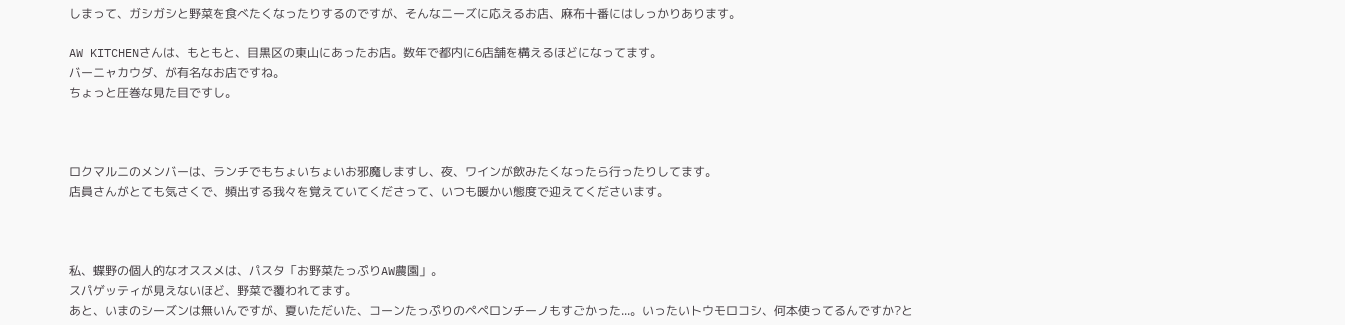しまって、ガシガシと野菜を食べたくなったりするのですが、そんなニーズに応えるお店、麻布十番にはしっかりあります。

AW KITCHENさんは、もともと、目黒区の東山にあったお店。数年で都内に6店舗を構えるほどになってます。
バーニャカウダ、が有名なお店ですね。
ちょっと圧巻な見た目ですし。



ロクマルニのメンバーは、ランチでもちょいちょいお邪魔しますし、夜、ワインが飲みたくなったら行ったりしてます。
店員さんがとても気さくで、頻出する我々を覚えていてくださって、いつも暖かい態度で迎えてくださいます。



私、蝶野の個人的なオススメは、パスタ「お野菜たっぷりAW農園」。
スパゲッティが見えないほど、野菜で覆われてます。
あと、いまのシーズンは無いんですが、夏いただいた、コーンたっぷりのペペロンチーノもすごかった...。いったいトウモロコシ、何本使ってるんですか?と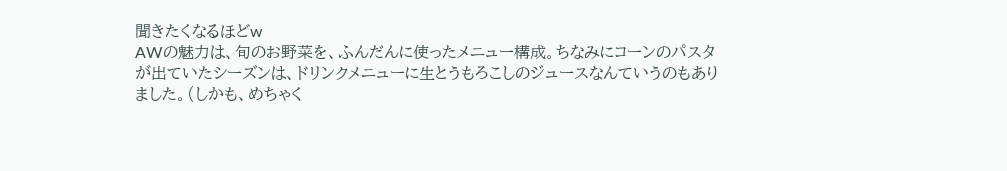聞きたくなるほどw
AWの魅力は、旬のお野菜を、ふんだんに使ったメニュー構成。ちなみにコーンのパスタが出ていたシーズンは、ドリンクメニューに生とうもろこしのジュースなんていうのもありました。(しかも、めちゃく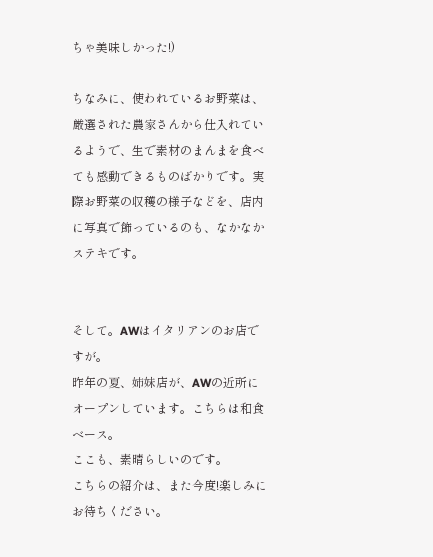ちゃ美味しかった!)

ちなみに、使われているお野菜は、厳選された農家さんから仕入れているようで、生で素材のまんまを食べても感動できるものばかりです。実際お野菜の収穫の様子などを、店内に写真で飾っているのも、なかなかステキです。


そして。AWはイタリアンのお店ですが。
昨年の夏、姉妹店が、AWの近所にオープンしています。こちらは和食ベース。
ここも、素晴らしいのです。
こちらの紹介は、また今度!楽しみにお待ちください。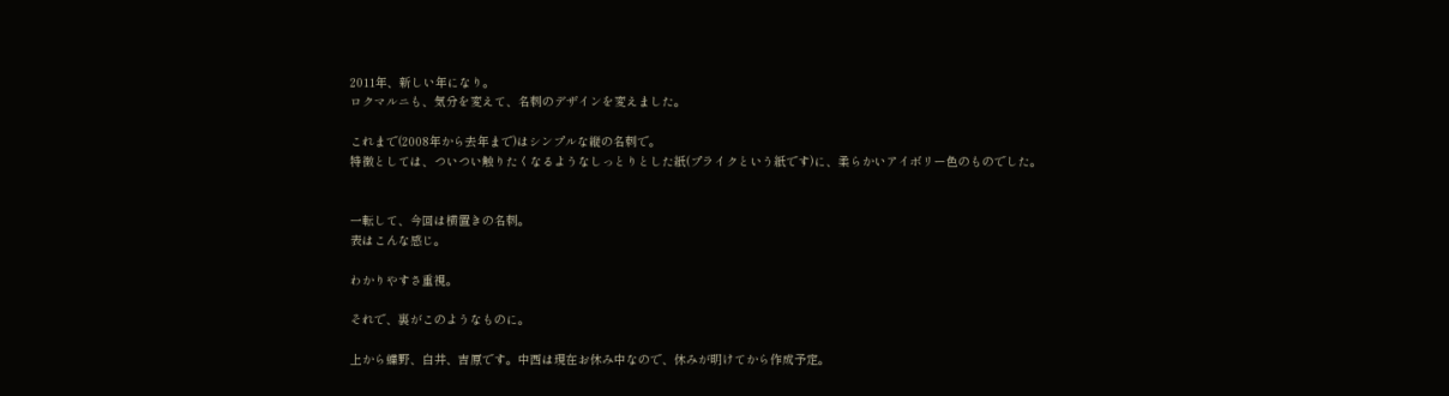2011年、新しい年になり。
ロクマルニも、気分を変えて、名刺のデザインを変えました。

これまで(2008年から去年まで)はシンプルな縦の名刺で。
特徴としては、ついつい触りたくなるようなしっとりとした紙(プライクという紙です)に、柔らかいアイボリー色のものでした。


一転して、今回は横置きの名刺。
表はこんな感じ。

わかりやすさ重視。

それで、裏がこのようなものに。

上から蝶野、白井、吉原です。中西は現在お休み中なので、休みが明けてから作成予定。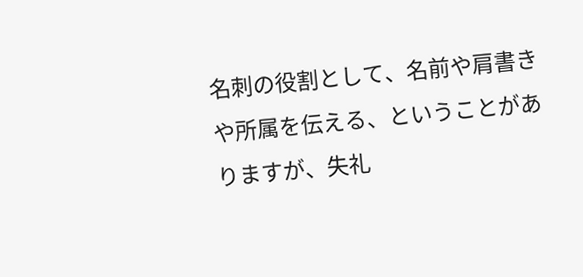名刺の役割として、名前や肩書きや所属を伝える、ということがありますが、失礼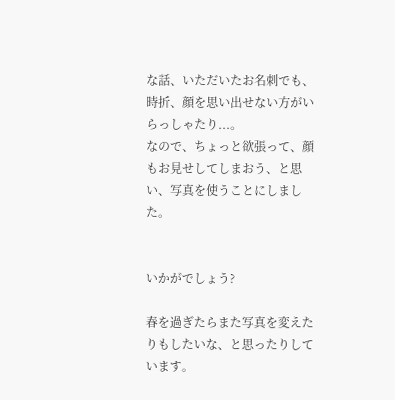な話、いただいたお名刺でも、時折、顔を思い出せない方がいらっしゃたり...。
なので、ちょっと欲張って、顔もお見せしてしまおう、と思い、写真を使うことにしました。


いかがでしょう?

春を過ぎたらまた写真を変えたりもしたいな、と思ったりしています。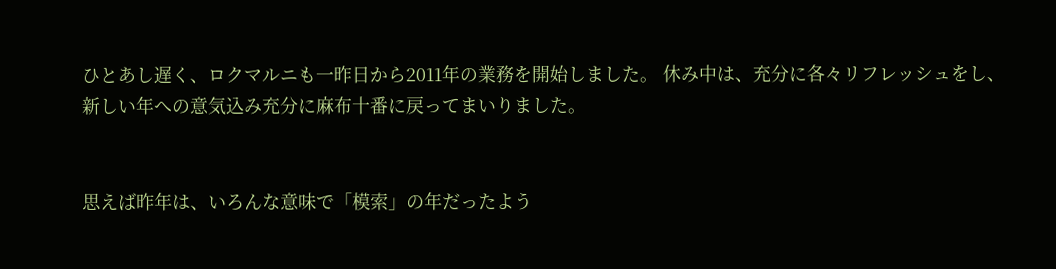ひとあし遅く、ロクマルニも一昨日から2011年の業務を開始しました。 休み中は、充分に各々リフレッシュをし、新しい年への意気込み充分に麻布十番に戻ってまいりました。


思えば昨年は、いろんな意味で「模索」の年だったよう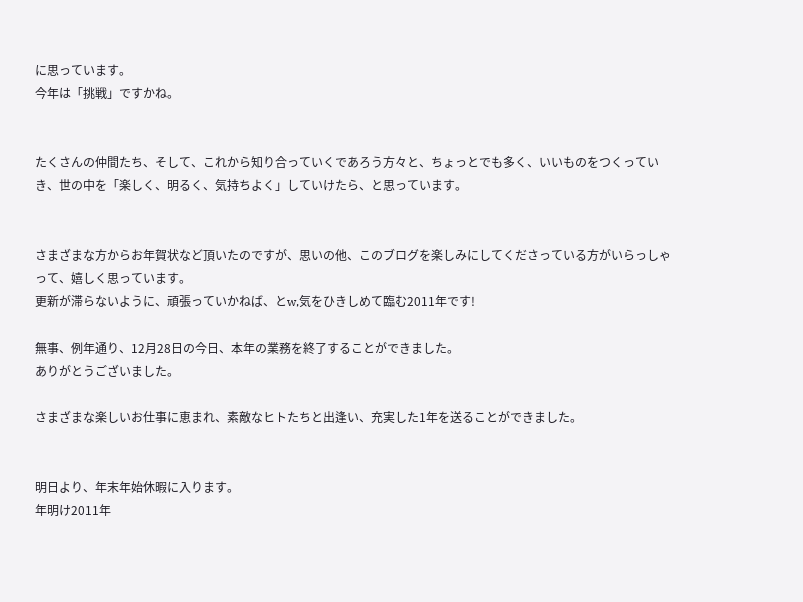に思っています。
今年は「挑戦」ですかね。


たくさんの仲間たち、そして、これから知り合っていくであろう方々と、ちょっとでも多く、いいものをつくっていき、世の中を「楽しく、明るく、気持ちよく」していけたら、と思っています。


さまざまな方からお年賀状など頂いたのですが、思いの他、このブログを楽しみにしてくださっている方がいらっしゃって、嬉しく思っています。
更新が滞らないように、頑張っていかねば、とw,気をひきしめて臨む2011年です!

無事、例年通り、12月28日の今日、本年の業務を終了することができました。
ありがとうございました。

さまざまな楽しいお仕事に恵まれ、素敵なヒトたちと出逢い、充実した1年を送ることができました。


明日より、年末年始休暇に入ります。
年明け2011年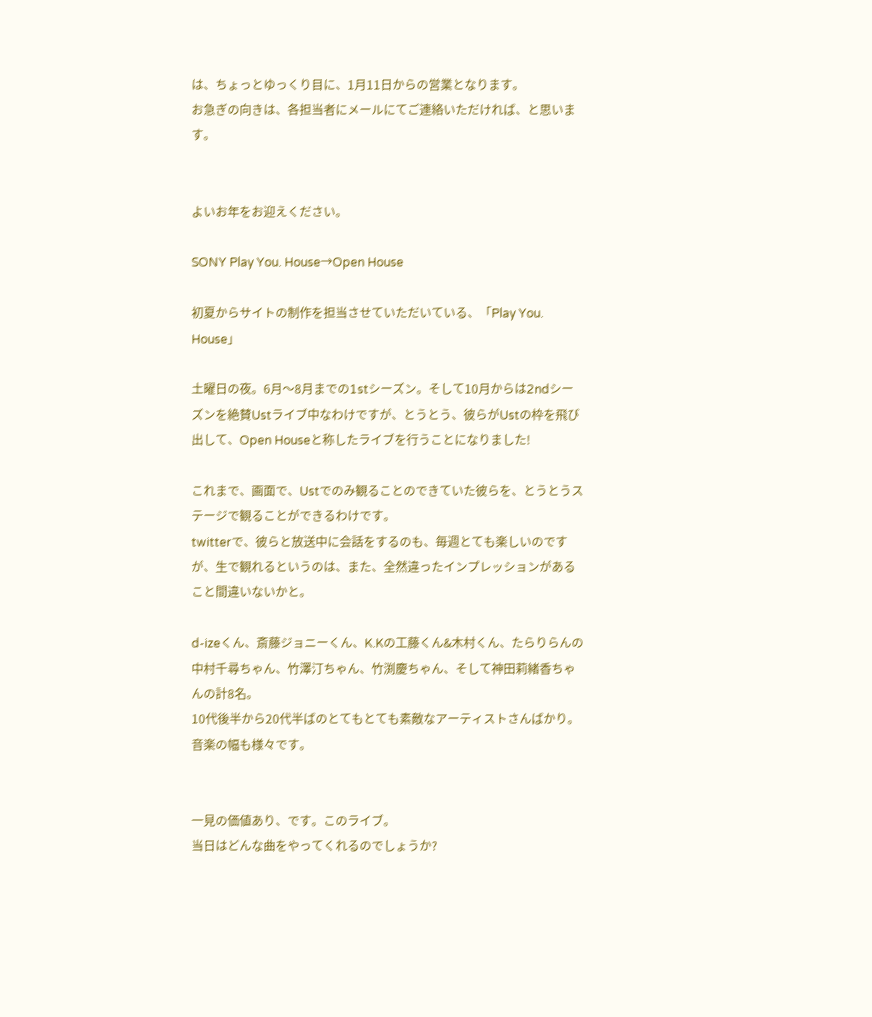は、ちょっとゆっくり目に、1月11日からの営業となります。
お急ぎの向きは、各担当者にメールにてご連絡いただければ、と思います。


よいお年をお迎えください。

SONY Play You. House→Open House

初夏からサイトの制作を担当させていただいている、「Play You. House」

土曜日の夜。6月〜8月までの1stシーズン。そして10月からは2ndシーズンを絶賛Ustライブ中なわけですが、とうとう、彼らがUstの枠を飛び出して、Open Houseと称したライブを行うことになりました!

これまで、画面で、Ustでのみ観ることのできていた彼らを、とうとうステージで観ることができるわけです。
twitterで、彼らと放送中に会話をするのも、毎週とても楽しいのですが、生で観れるというのは、また、全然違ったインプレッションがあること間違いないかと。

d-izeくん、斎藤ジョニーくん、K.Kの工藤くん&木村くん、たらりらんの中村千尋ちゃん、竹澤汀ちゃん、竹渕慶ちゃん、そして神田莉緒香ちゃんの計8名。
10代後半から20代半ばのとてもとても素敵なアーティストさんばかり。音楽の幅も様々です。


一見の価値あり、です。このライブ。
当日はどんな曲をやってくれるのでしょうか?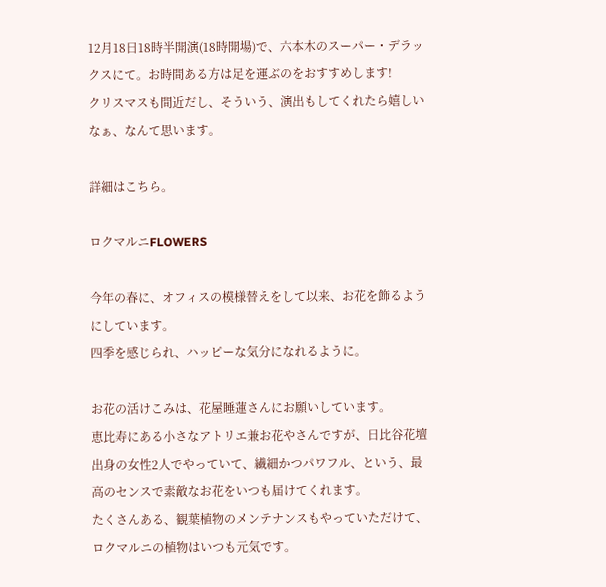12月18日18時半開演(18時開場)で、六本木のスーパー・デラックスにて。お時間ある方は足を運ぶのをおすすめします!
クリスマスも間近だし、そういう、演出もしてくれたら嬉しいなぁ、なんて思います。

詳細はこちら。

ロクマルニFLOWERS

今年の春に、オフィスの模様替えをして以来、お花を飾るようにしています。
四季を感じられ、ハッピーな気分になれるように。

お花の活けこみは、花屋睡蓮さんにお願いしています。
恵比寿にある小さなアトリエ兼お花やさんですが、日比谷花壇出身の女性2人でやっていて、繊細かつパワフル、という、最高のセンスで素敵なお花をいつも届けてくれます。
たくさんある、観葉植物のメンテナンスもやっていただけて、ロクマルニの植物はいつも元気です。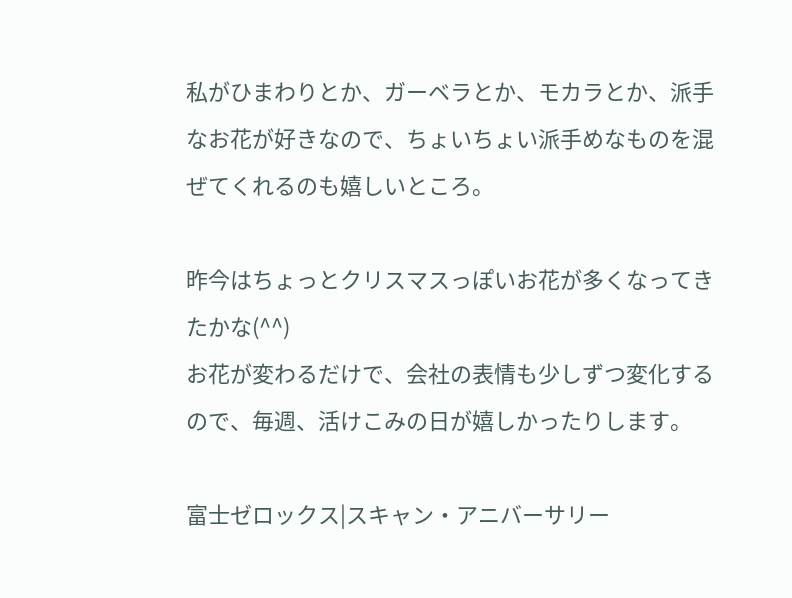私がひまわりとか、ガーベラとか、モカラとか、派手なお花が好きなので、ちょいちょい派手めなものを混ぜてくれるのも嬉しいところ。

昨今はちょっとクリスマスっぽいお花が多くなってきたかな(^^)
お花が変わるだけで、会社の表情も少しずつ変化するので、毎週、活けこみの日が嬉しかったりします。

富士ゼロックス|スキャン・アニバーサリー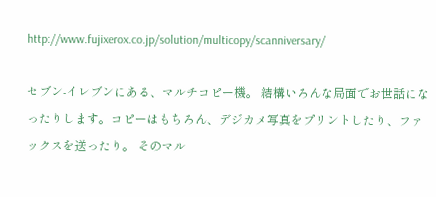http://www.fujixerox.co.jp/solution/multicopy/scanniversary/

セブン-イレブンにある、マルチコピー機。 結構いろんな局面でお世話になったりします。コピーはもちろん、デジカメ写真をプリントしたり、ファックスを送ったり。 そのマル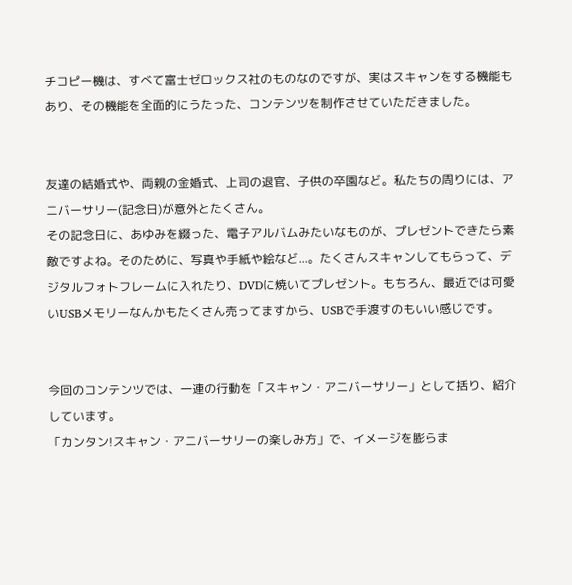チコピー機は、すべて富士ゼロックス社のものなのですが、実はスキャンをする機能もあり、その機能を全面的にうたった、コンテンツを制作させていただきました。


友達の結婚式や、両親の金婚式、上司の退官、子供の卒園など。私たちの周りには、アニバーサリー(記念日)が意外とたくさん。
その記念日に、あゆみを綴った、電子アルバムみたいなものが、プレゼントできたら素敵ですよね。そのために、写真や手紙や絵など...。たくさんスキャンしてもらって、デジタルフォトフレームに入れたり、DVDに焼いてプレゼント。もちろん、最近では可愛いUSBメモリーなんかもたくさん売ってますから、USBで手渡すのもいい感じです。


今回のコンテンツでは、一連の行動を「スキャン・アニバーサリー」として括り、紹介しています。
「カンタン!スキャン・アニバーサリーの楽しみ方」で、イメージを膨らま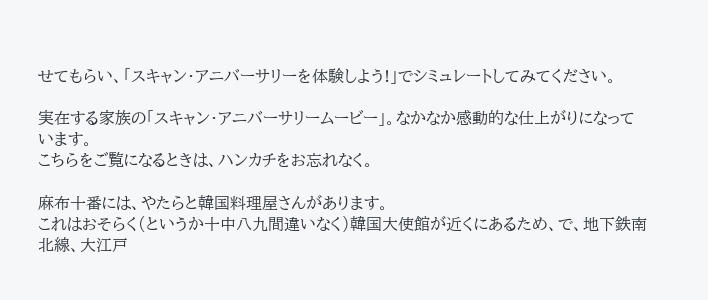せてもらい、「スキャン・アニバーサリーを体験しよう!」でシミュレートしてみてください。

実在する家族の「スキャン・アニバーサリームービー」。なかなか感動的な仕上がりになっています。
こちらをご覧になるときは、ハンカチをお忘れなく。

麻布十番には、やたらと韓国料理屋さんがあります。
これはおそらく(というか十中八九間違いなく)韓国大使館が近くにあるため、で、地下鉄南北線、大江戸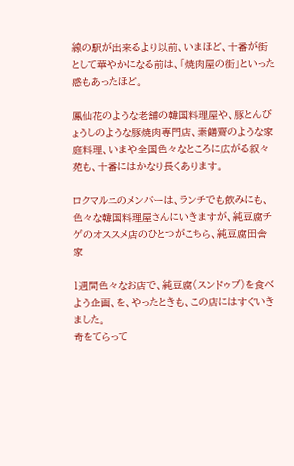線の駅が出来るより以前、いまほど、十番が街として華やかになる前は、「焼肉屋の街」といった感もあったほど。

鳳仙花のような老舗の韓国料理屋や、豚とんびょうしのような豚焼肉専門店、素饍齋のような家庭料理、いまや全国色々なところに広がる叙々苑も、十番にはかなり長くあります。

ロクマルニのメンバーは、ランチでも飲みにも、色々な韓国料理屋さんにいきますが、純豆腐チゲのオススメ店のひとつがこちら、純豆腐田舎家

1週間色々なお店で、純豆腐(スンドゥブ)を食べよう企画、を、やったときも、この店にはすぐいきました。
奇をてらって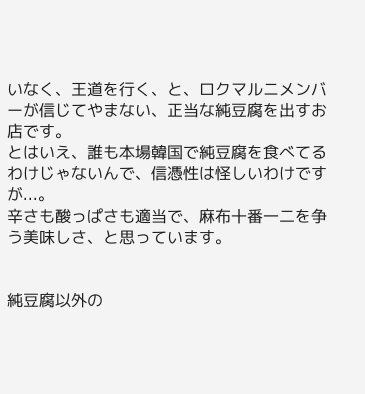いなく、王道を行く、と、ロクマルニメンバーが信じてやまない、正当な純豆腐を出すお店です。
とはいえ、誰も本場韓国で純豆腐を食べてるわけじゃないんで、信憑性は怪しいわけですが...。
辛さも酸っぱさも適当で、麻布十番一二を争う美味しさ、と思っています。


純豆腐以外の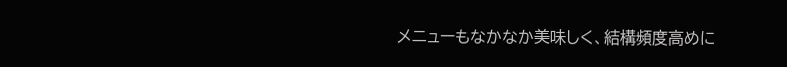メニューもなかなか美味しく、結構頻度高めに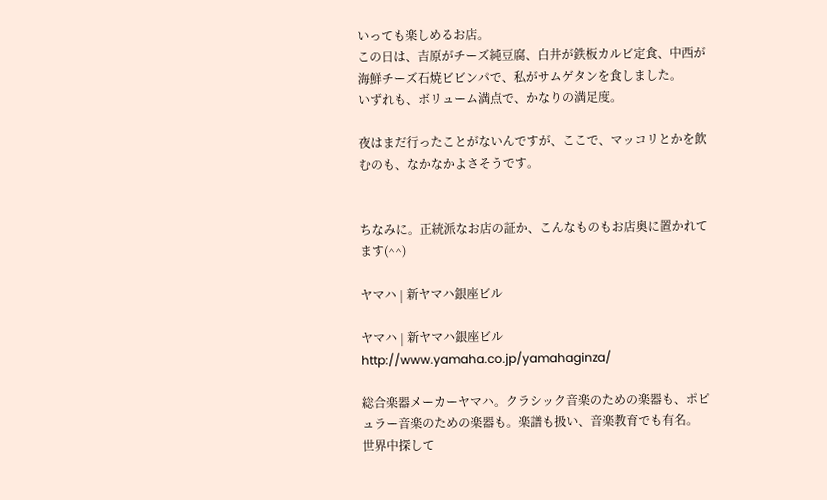いっても楽しめるお店。
この日は、吉原がチーズ純豆腐、白井が鉄板カルビ定食、中西が海鮮チーズ石焼ビビンパで、私がサムゲタンを食しました。
いずれも、ボリューム満点で、かなりの満足度。

夜はまだ行ったことがないんですが、ここで、マッコリとかを飲むのも、なかなかよさそうです。


ちなみに。正統派なお店の証か、こんなものもお店奥に置かれてます(^^)

ヤマハ | 新ヤマハ銀座ビル

ヤマハ | 新ヤマハ銀座ビル
http://www.yamaha.co.jp/yamahaginza/

総合楽器メーカーヤマハ。クラシック音楽のための楽器も、ポピュラー音楽のための楽器も。楽譜も扱い、音楽教育でも有名。 世界中探して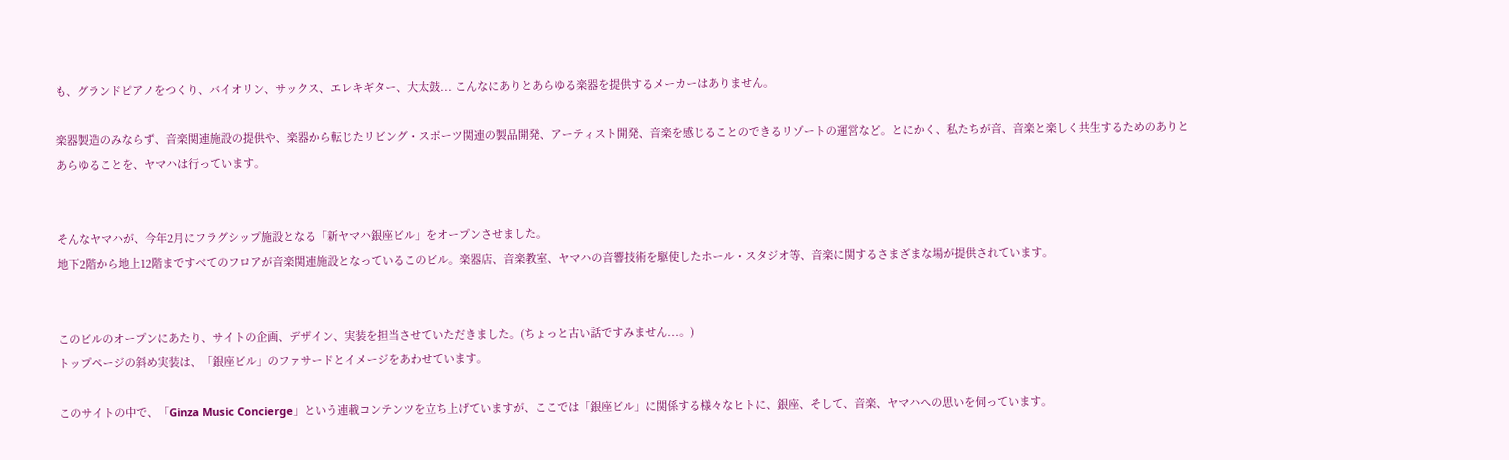も、グランドピアノをつくり、バイオリン、サックス、エレキギター、大太鼓... こんなにありとあらゆる楽器を提供するメーカーはありません。

楽器製造のみならず、音楽関連施設の提供や、楽器から転じたリビング・スポーツ関連の製品開発、アーティスト開発、音楽を感じることのできるリゾートの運営など。とにかく、私たちが音、音楽と楽しく共生するためのありとあらゆることを、ヤマハは行っています。


そんなヤマハが、今年2月にフラグシップ施設となる「新ヤマハ銀座ビル」をオープンさせました。
地下2階から地上12階まですべてのフロアが音楽関連施設となっているこのビル。楽器店、音楽教室、ヤマハの音響技術を駆使したホール・スタジオ等、音楽に関するさまざまな場が提供されています。


このビルのオープンにあたり、サイトの企画、デザイン、実装を担当させていただきました。(ちょっと古い話ですみません...。)
トップページの斜め実装は、「銀座ビル」のファサードとイメージをあわせています。

このサイトの中で、「Ginza Music Concierge」という連載コンテンツを立ち上げていますが、ここでは「銀座ビル」に関係する様々なヒトに、銀座、そして、音楽、ヤマハへの思いを伺っています。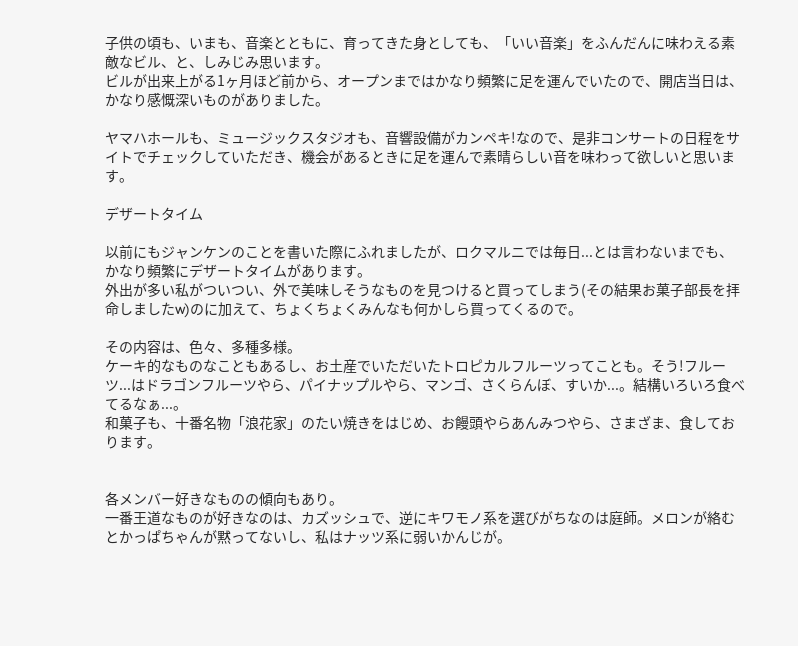子供の頃も、いまも、音楽とともに、育ってきた身としても、「いい音楽」をふんだんに味わえる素敵なビル、と、しみじみ思います。
ビルが出来上がる1ヶ月ほど前から、オープンまではかなり頻繁に足を運んでいたので、開店当日は、かなり感慨深いものがありました。

ヤマハホールも、ミュージックスタジオも、音響設備がカンペキ!なので、是非コンサートの日程をサイトでチェックしていただき、機会があるときに足を運んで素晴らしい音を味わって欲しいと思います。

デザートタイム

以前にもジャンケンのことを書いた際にふれましたが、ロクマルニでは毎日...とは言わないまでも、かなり頻繁にデザートタイムがあります。
外出が多い私がついつい、外で美味しそうなものを見つけると買ってしまう(その結果お菓子部長を拝命しましたw)のに加えて、ちょくちょくみんなも何かしら買ってくるので。

その内容は、色々、多種多様。
ケーキ的なものなこともあるし、お土産でいただいたトロピカルフルーツってことも。そう!フルーツ...はドラゴンフルーツやら、パイナップルやら、マンゴ、さくらんぼ、すいか...。結構いろいろ食べてるなぁ...。
和菓子も、十番名物「浪花家」のたい焼きをはじめ、お饅頭やらあんみつやら、さまざま、食しております。


各メンバー好きなものの傾向もあり。
一番王道なものが好きなのは、カズッシュで、逆にキワモノ系を選びがちなのは庭師。メロンが絡むとかっぱちゃんが黙ってないし、私はナッツ系に弱いかんじが。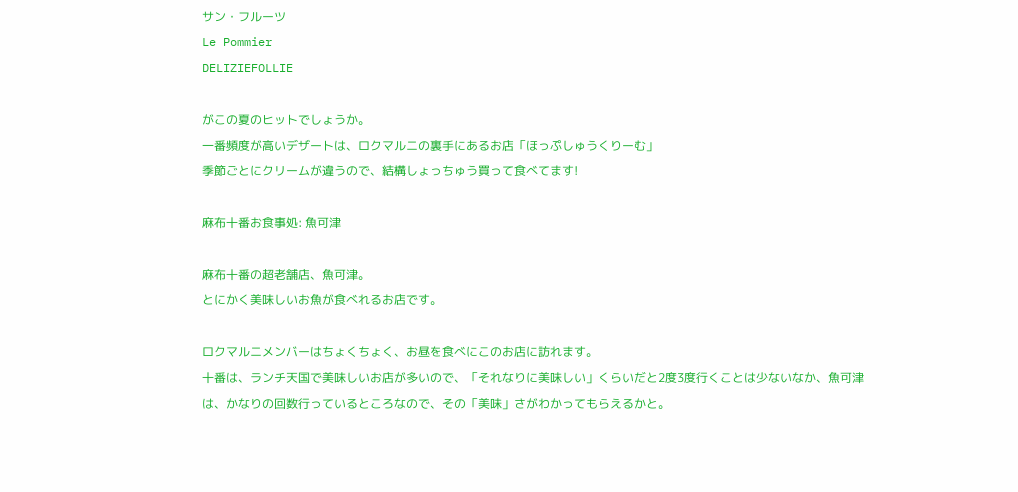サン・フルーツ
Le Pommier
DELIZIEFOLLIE

がこの夏のヒットでしょうか。
一番頻度が高いデザートは、ロクマルニの裏手にあるお店「ほっぷしゅうくりーむ」
季節ごとにクリームが違うので、結構しょっちゅう買って食べてます!

麻布十番お食事処: 魚可津

麻布十番の超老舗店、魚可津。
とにかく美味しいお魚が食べれるお店です。

ロクマルニメンバーはちょくちょく、お昼を食べにこのお店に訪れます。
十番は、ランチ天国で美味しいお店が多いので、「それなりに美味しい」くらいだと2度3度行くことは少ないなか、魚可津は、かなりの回数行っているところなので、その「美味」さがわかってもらえるかと。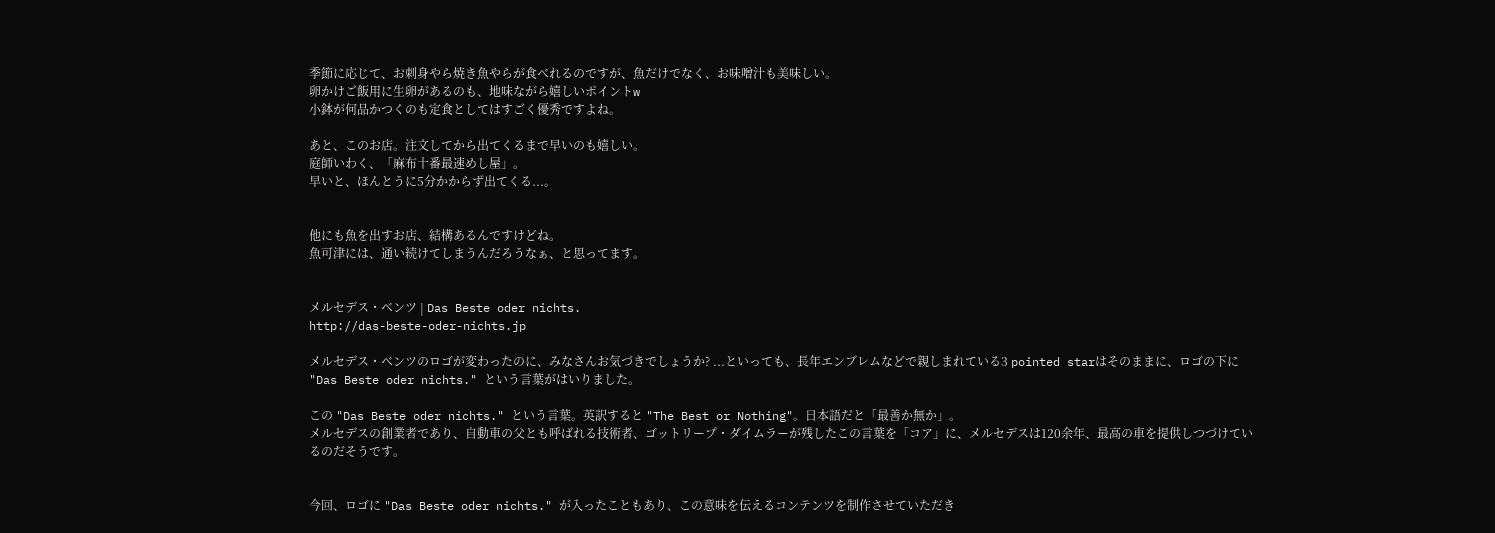季節に応じて、お刺身やら焼き魚やらが食べれるのですが、魚だけでなく、お味噌汁も美味しい。
卵かけご飯用に生卵があるのも、地味ながら嬉しいポイントw
小鉢が何品かつくのも定食としてはすごく優秀ですよね。

あと、このお店。注文してから出てくるまで早いのも嬉しい。
庭師いわく、「麻布十番最速めし屋」。
早いと、ほんとうに5分かからず出てくる...。


他にも魚を出すお店、結構あるんですけどね。
魚可津には、通い続けてしまうんだろうなぁ、と思ってます。


メルセデス・ベンツ | Das Beste oder nichts.
http://das-beste-oder-nichts.jp

メルセデス・ベンツのロゴが変わったのに、みなさんお気づきでしょうか? ...といっても、長年エンブレムなどで親しまれている3 pointed starはそのままに、ロゴの下に "Das Beste oder nichts." という言葉がはいりました。

この "Das Beste oder nichts." という言葉。英訳すると "The Best or Nothing"。日本語だと「最善か無か」。
メルセデスの創業者であり、自動車の父とも呼ばれる技術者、ゴットリープ・ダイムラーが残したこの言葉を「コア」に、メルセデスは120余年、最高の車を提供しつづけているのだそうです。


今回、ロゴに "Das Beste oder nichts." が入ったこともあり、この意味を伝えるコンテンツを制作させていただき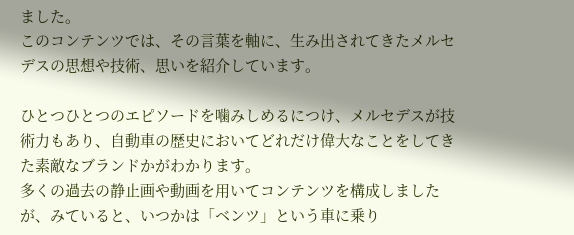ました。
このコンテンツでは、その言葉を軸に、生み出されてきたメルセデスの思想や技術、思いを紹介しています。

ひとつひとつのエピソードを噛みしめるにつけ、メルセデスが技術力もあり、自動車の歴史においてどれだけ偉大なことをしてきた素敵なブランドかがわかります。
多くの過去の静止画や動画を用いてコンテンツを構成しましたが、みていると、いつかは「ベンツ」という車に乗り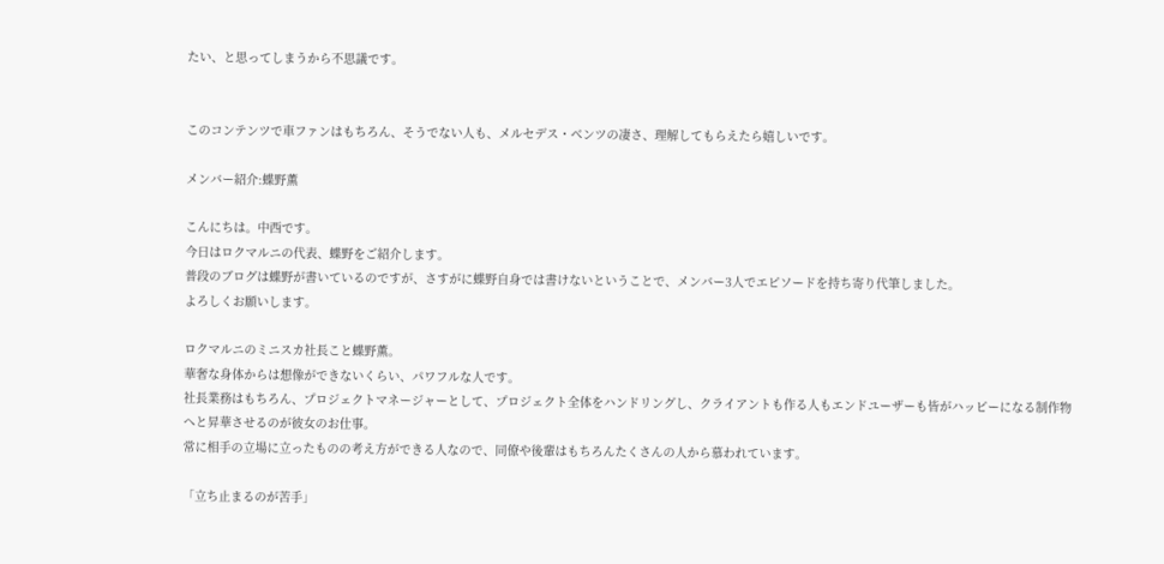たい、と思ってしまうから不思議です。


このコンテンツで車ファンはもちろん、そうでない人も、メルセデス・ベンツの凄さ、理解してもらえたら嬉しいです。

メンバー紹介:蝶野薫

こんにちは。中西です。
今日はロクマルニの代表、蝶野をご紹介します。
普段のブログは蝶野が書いているのですが、さすがに蝶野自身では書けないということで、メンバー3人でエピソードを持ち寄り代筆しました。
よろしくお願いします。

ロクマルニのミニスカ社長こと蝶野薫。
華奢な身体からは想像ができないくらい、パワフルな人です。
社長業務はもちろん、プロジェクトマネージャーとして、プロジェクト全体をハンドリングし、クライアントも作る人もエンドユーザーも皆がハッピーになる制作物へと昇華させるのが彼女のお仕事。
常に相手の立場に立ったものの考え方ができる人なので、同僚や後輩はもちろんたくさんの人から慕われています。

「立ち止まるのが苦手」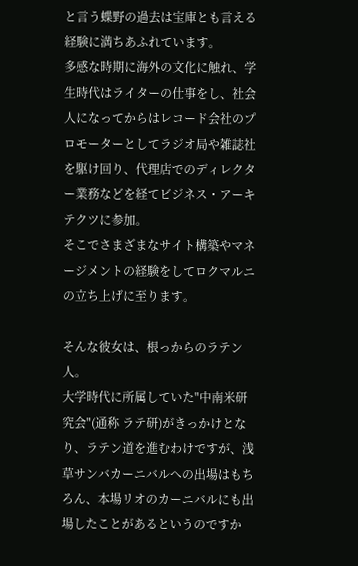と言う蝶野の過去は宝庫とも言える経験に満ちあふれています。
多感な時期に海外の文化に触れ、学生時代はライターの仕事をし、社会人になってからはレコード会社のプロモーターとしてラジオ局や雑誌社を駆け回り、代理店でのディレクター業務などを経てビジネス・アーキテクツに参加。
そこでさまざまなサイト構築やマネージメントの経験をしてロクマルニの立ち上げに至ります。

そんな彼女は、根っからのラテン人。
大学時代に所属していた"中南米研究会"(通称 ラテ研)がきっかけとなり、ラテン道を進むわけですが、浅草サンバカーニバルへの出場はもちろん、本場リオのカーニバルにも出場したことがあるというのですか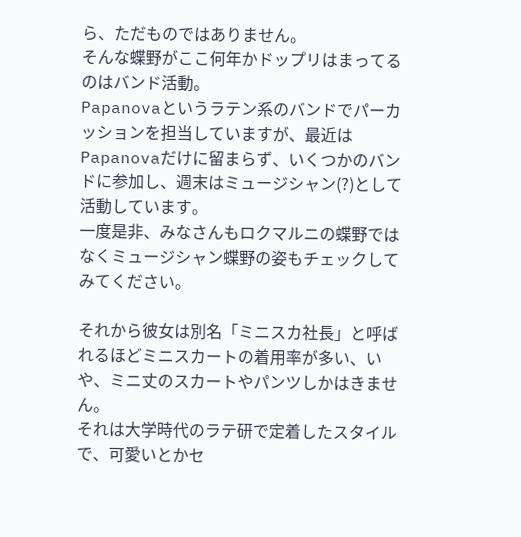ら、ただものではありません。
そんな蝶野がここ何年かドップリはまってるのはバンド活動。
Papanovaというラテン系のバンドでパーカッションを担当していますが、最近はPapanovaだけに留まらず、いくつかのバンドに参加し、週末はミュージシャン(?)として活動しています。
一度是非、みなさんもロクマルニの蝶野ではなくミュージシャン蝶野の姿もチェックしてみてください。

それから彼女は別名「ミニスカ社長」と呼ばれるほどミニスカートの着用率が多い、いや、ミニ丈のスカートやパンツしかはきません。
それは大学時代のラテ研で定着したスタイルで、可愛いとかセ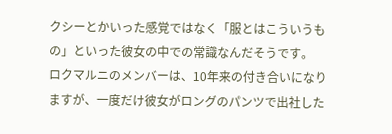クシーとかいった感覚ではなく「服とはこういうもの」といった彼女の中での常識なんだそうです。
ロクマルニのメンバーは、10年来の付き合いになりますが、一度だけ彼女がロングのパンツで出社した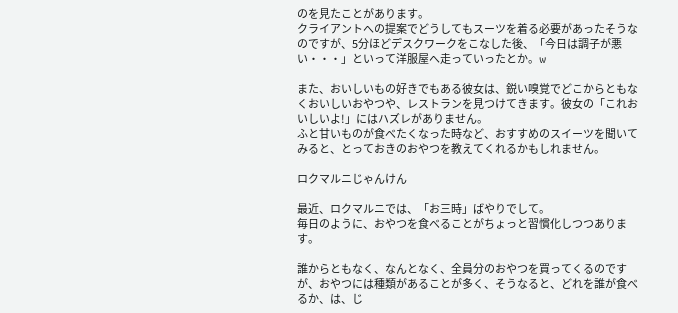のを見たことがあります。
クライアントへの提案でどうしてもスーツを着る必要があったそうなのですが、5分ほどデスクワークをこなした後、「今日は調子が悪い・・・」といって洋服屋へ走っていったとか。w

また、おいしいもの好きでもある彼女は、鋭い嗅覚でどこからともなくおいしいおやつや、レストランを見つけてきます。彼女の「これおいしいよ!」にはハズレがありません。
ふと甘いものが食べたくなった時など、おすすめのスイーツを聞いてみると、とっておきのおやつを教えてくれるかもしれません。

ロクマルニじゃんけん

最近、ロクマルニでは、「お三時」ばやりでして。
毎日のように、おやつを食べることがちょっと習慣化しつつあります。

誰からともなく、なんとなく、全員分のおやつを買ってくるのですが、おやつには種類があることが多く、そうなると、どれを誰が食べるか、は、じ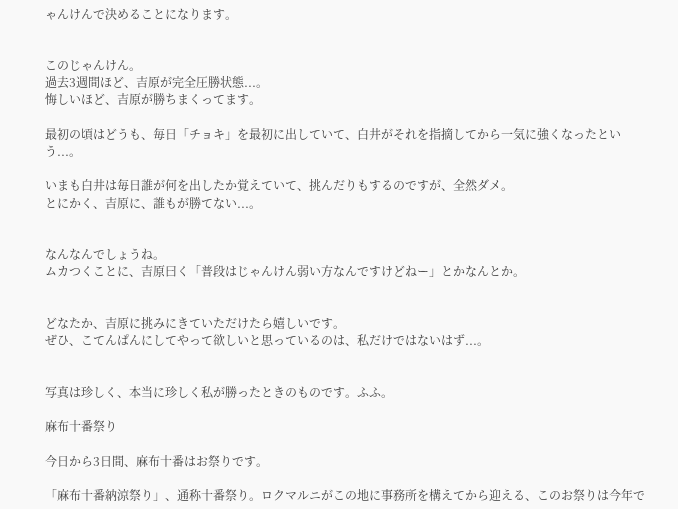ゃんけんで決めることになります。


このじゃんけん。
過去3週間ほど、吉原が完全圧勝状態...。
悔しいほど、吉原が勝ちまくってます。

最初の頃はどうも、毎日「チョキ」を最初に出していて、白井がそれを指摘してから一気に強くなったという...。

いまも白井は毎日誰が何を出したか覚えていて、挑んだりもするのですが、全然ダメ。
とにかく、吉原に、誰もが勝てない...。


なんなんでしょうね。
ムカつくことに、吉原曰く「普段はじゃんけん弱い方なんですけどねー」とかなんとか。


どなたか、吉原に挑みにきていただけたら嬉しいです。
ぜひ、こてんぱんにしてやって欲しいと思っているのは、私だけではないはず...。


写真は珍しく、本当に珍しく私が勝ったときのものです。ふふ。

麻布十番祭り

今日から3日間、麻布十番はお祭りです。

「麻布十番納涼祭り」、通称十番祭り。ロクマルニがこの地に事務所を構えてから迎える、このお祭りは今年で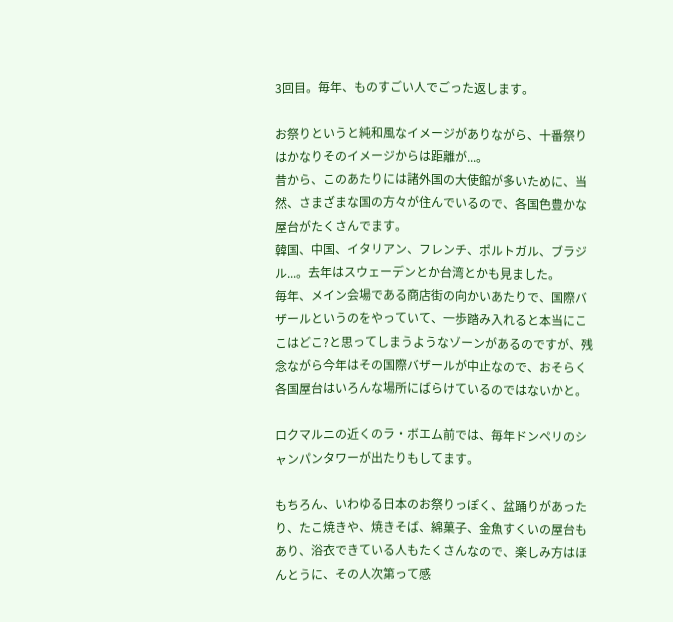3回目。毎年、ものすごい人でごった返します。

お祭りというと純和風なイメージがありながら、十番祭りはかなりそのイメージからは距離が...。
昔から、このあたりには諸外国の大使館が多いために、当然、さまざまな国の方々が住んでいるので、各国色豊かな屋台がたくさんでます。
韓国、中国、イタリアン、フレンチ、ポルトガル、ブラジル...。去年はスウェーデンとか台湾とかも見ました。
毎年、メイン会場である商店街の向かいあたりで、国際バザールというのをやっていて、一歩踏み入れると本当にここはどこ?と思ってしまうようなゾーンがあるのですが、残念ながら今年はその国際バザールが中止なので、おそらく各国屋台はいろんな場所にばらけているのではないかと。

ロクマルニの近くのラ・ボエム前では、毎年ドンペリのシャンパンタワーが出たりもしてます。

もちろん、いわゆる日本のお祭りっぽく、盆踊りがあったり、たこ焼きや、焼きそば、綿菓子、金魚すくいの屋台もあり、浴衣できている人もたくさんなので、楽しみ方はほんとうに、その人次第って感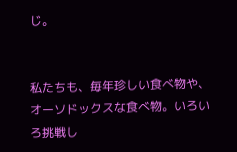じ。


私たちも、毎年珍しい食べ物や、オーソドックスな食べ物。いろいろ挑戦し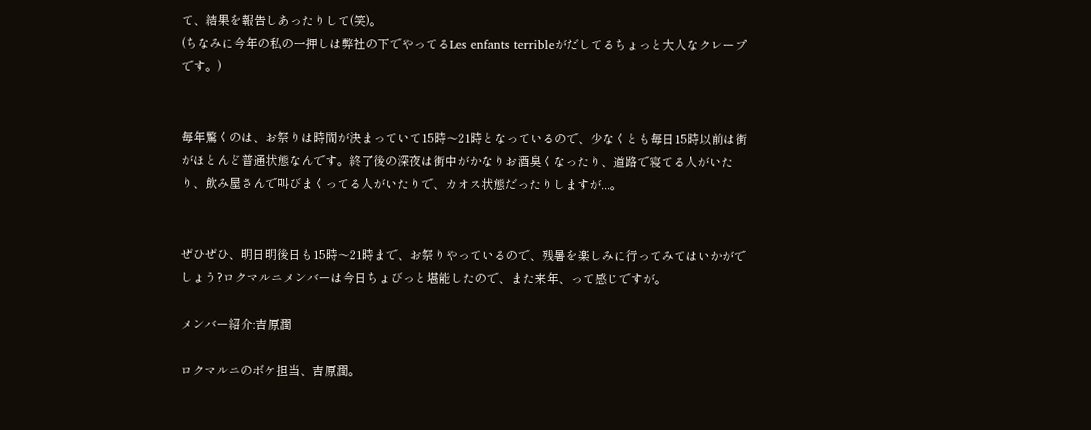て、結果を報告しあったりして(笑)。
(ちなみに今年の私の一押しは弊社の下でやってるLes enfants terribleがだしてるちょっと大人なクレープです。)


毎年驚くのは、お祭りは時間が決まっていて15時〜21時となっているので、少なくとも毎日15時以前は街がほとんど普通状態なんです。終了後の深夜は街中がかなりお酒臭くなったり、道路で寝てる人がいたり、飲み屋さんで叫びまくってる人がいたりで、カオス状態だったりしますが...。


ぜひぜひ、明日明後日も15時〜21時まで、お祭りやっているので、残暑を楽しみに行ってみてはいかがでしょう?ロクマルニメンバーは今日ちょびっと堪能したので、また来年、って感じですが。

メンバー紹介:吉原潤

ロクマルニのボケ担当、吉原潤。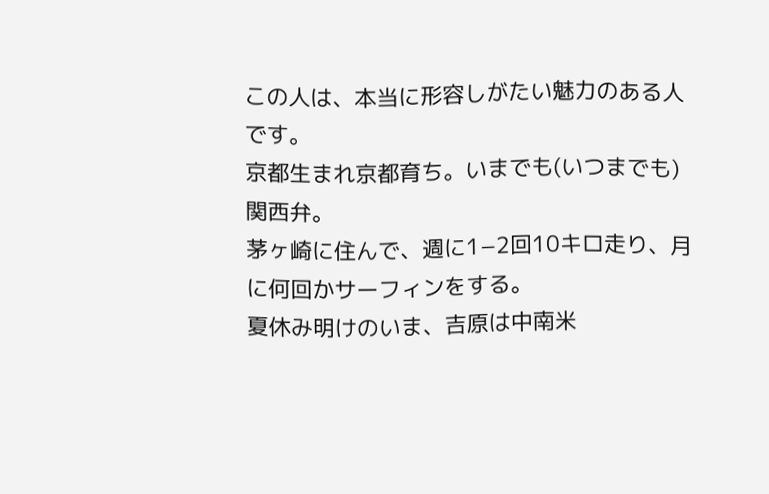この人は、本当に形容しがたい魅力のある人です。
京都生まれ京都育ち。いまでも(いつまでも)関西弁。
茅ヶ崎に住んで、週に1−2回10キロ走り、月に何回かサーフィンをする。
夏休み明けのいま、吉原は中南米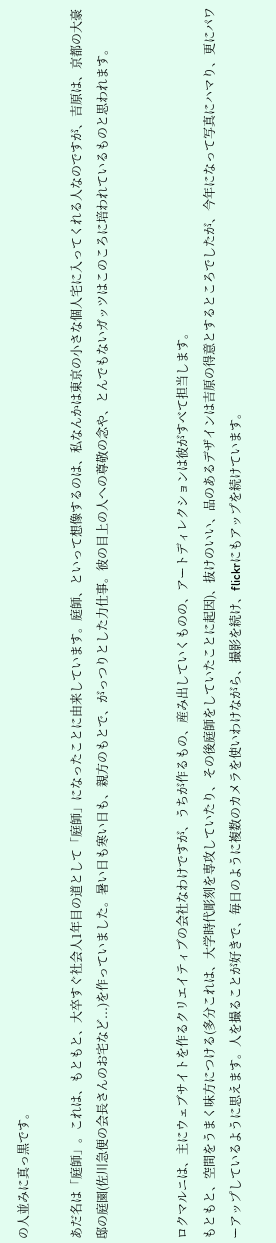の人並みに真っ黒です。

あだ名は「庭師」。これは、もともと、大卒すぐ社会人1年目の道として「庭師」になったことに由来しています。庭師、といって想像するのは、私なんかは東京の小さな個人宅に入ってくれる人なのですが、吉原は、京都の大豪邸の庭園(佐川急便の会長さんのお宅など...)を作っていました。暑い日も寒い日も、親方のもとで、がっつりとした力仕事。彼の目上の人への尊敬の念や、とんでもないガッツはこのころに培われているものと思われます。


ロクマルニは、主にウェブサイトを作るクリエイティブの会社なわけですが、うちが作るもの、産み出していくものの、アートディレクションは彼がすべて担当します。
もともと、空間をうまく味方につける(多分これは、大学時代彫刻を専攻していたり、その後庭師をしていたことに起因)、抜けのいい、品のあるデザインは吉原の得意とするところでしたが、今年になって写真にハマり、更にパワーアップしているように思えます。人を撮ることが好きで、毎日のように複数のカメラを使いわけながら、撮影を続け、flickrにもアップを続けています。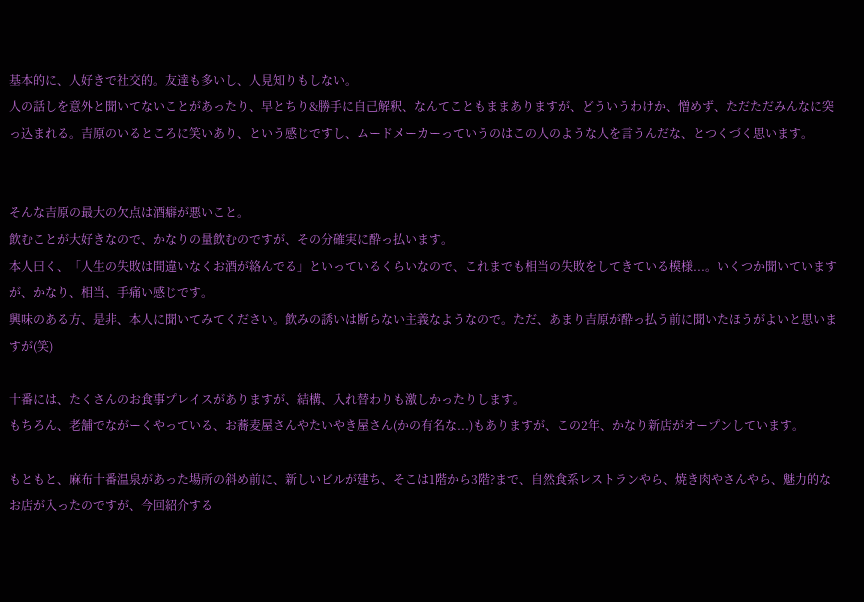基本的に、人好きで社交的。友達も多いし、人見知りもしない。
人の話しを意外と聞いてないことがあったり、早とちり&勝手に自己解釈、なんてこともままありますが、どういうわけか、憎めず、ただただみんなに突っ込まれる。吉原のいるところに笑いあり、という感じですし、ムードメーカーっていうのはこの人のような人を言うんだな、とつくづく思います。


そんな吉原の最大の欠点は酒癖が悪いこと。
飲むことが大好きなので、かなりの量飲むのですが、その分確実に酔っ払います。
本人曰く、「人生の失敗は間違いなくお酒が絡んでる」といっているくらいなので、これまでも相当の失敗をしてきている模様...。いくつか聞いていますが、かなり、相当、手痛い感じです。
興味のある方、是非、本人に聞いてみてください。飲みの誘いは断らない主義なようなので。ただ、あまり吉原が酔っ払う前に聞いたほうがよいと思いますが(笑)

十番には、たくさんのお食事プレイスがありますが、結構、入れ替わりも激しかったりします。
もちろん、老舗でながーくやっている、お蕎麦屋さんやたいやき屋さん(かの有名な...)もありますが、この2年、かなり新店がオープンしています。

もともと、麻布十番温泉があった場所の斜め前に、新しいビルが建ち、そこは1階から3階?まで、自然食系レストランやら、焼き肉やさんやら、魅力的なお店が入ったのですが、今回紹介する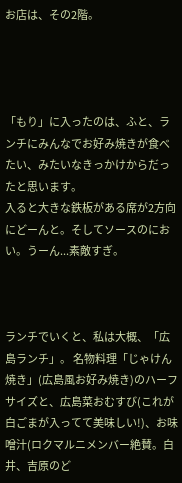お店は、その2階。




「もり」に入ったのは、ふと、ランチにみんなでお好み焼きが食べたい、みたいなきっかけからだったと思います。
入ると大きな鉄板がある席が2方向にどーんと。そしてソースのにおい。うーん...素敵すぎ。



ランチでいくと、私は大概、「広島ランチ」。 名物料理「じゃけん焼き」(広島風お好み焼き)のハーフサイズと、広島菜おむすび(これが白ごまが入ってて美味しい!)、お味噌汁(ロクマルニメンバー絶賛。白井、吉原のど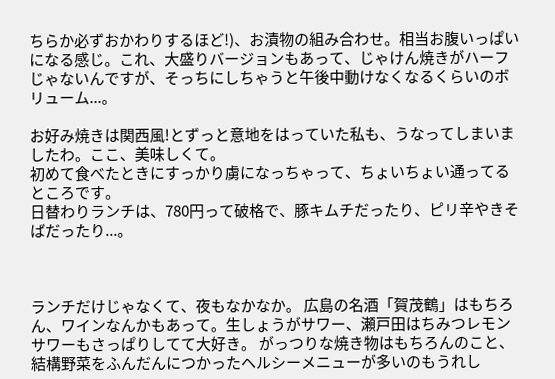ちらか必ずおかわりするほど!)、お漬物の組み合わせ。相当お腹いっぱいになる感じ。これ、大盛りバージョンもあって、じゃけん焼きがハーフじゃないんですが、そっちにしちゃうと午後中動けなくなるくらいのボリューム...。

お好み焼きは関西風!とずっと意地をはっていた私も、うなってしまいましたわ。ここ、美味しくて。
初めて食べたときにすっかり虜になっちゃって、ちょいちょい通ってるところです。
日替わりランチは、780円って破格で、豚キムチだったり、ピリ辛やきそばだったり...。



ランチだけじゃなくて、夜もなかなか。 広島の名酒「賀茂鶴」はもちろん、ワインなんかもあって。生しょうがサワー、瀬戸田はちみつレモンサワーもさっぱりしてて大好き。 がっつりな焼き物はもちろんのこと、結構野菜をふんだんにつかったヘルシーメニューが多いのもうれし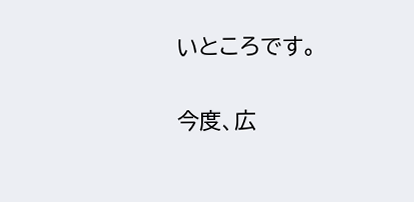いところです。

今度、広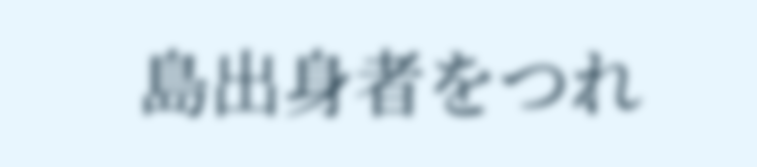島出身者をつれ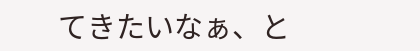てきたいなぁ、と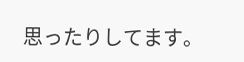思ったりしてます。